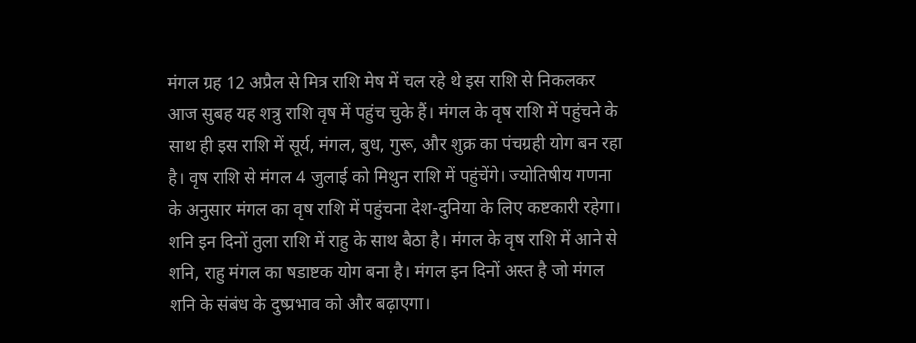मंगल ग्रह 12 अप्रैल से मित्र राशि मेष में चल रहे थे इस राशि से निकलकर आज सुबह यह शत्रु राशि वृष में पहुंच चुके हैं। मंगल के वृष राशि में पहुंचने के साथ ही इस राशि में सूर्य, मंगल, बुध, गुरू, और शुक्र का पंचग्रही योग बन रहा है। वृष राशि से मंगल 4 जुलाई को मिथुन राशि में पहुंचेंगे। ज्योतिषीय गणना के अनुसार मंगल का वृष राशि में पहुंचना देश-दुनिया के लिए कष्टकारी रहेगा।
शनि इन दिनों तुला राशि में राहु के साथ बैठा है। मंगल के वृष राशि में आने से शनि, राहु मंगल का षडाष्टक योग बना है। मंगल इन दिनों अस्त है जो मंगल शनि के संबंध के दुष्प्रभाव को और बढ़ाएगा।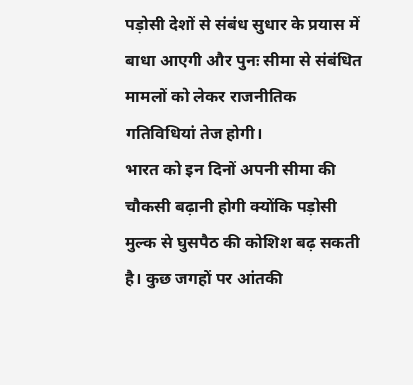पड़ोसी देशों से संबंध सुधार के प्रयास में बाधा आएगी और पुनः सीमा से संबंधित मामलों को लेकर राजनीतिक गतिविधियां तेज होगी।
भारत को इन दिनों अपनी सीमा की चौकसी बढ़ानी होगी क्योंकि पड़ोसी मुल्क से घुसपैठ की कोशिश बढ़ सकती है। कुछ जगहों पर आंतकी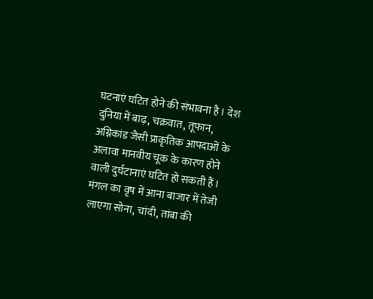घटनाएं घटित होने की संभावना है। देश दुनिया में बाढ़, चक्रवात, तूफान, अग्निकांड जैसी प्राकृतिक आपदाओं के अलावा मानवीय चूक के कारण होने वाली दुर्घटानाएं घटित हो सकती हैं।
मंगल का वृष में आना बाजार में तेजी लाएगा सोना, चांदी, तांबा की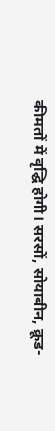कीमतों में वृद्घि होगी। सरसों, सोयाबीन, क्रूड-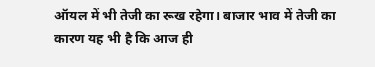ऑयल में भी तेजी का रूख रहेगा। बाजार भाव में तेजी का कारण यह भी है कि आज ही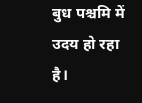बुध पश्चमि में उदय हो रहा है।